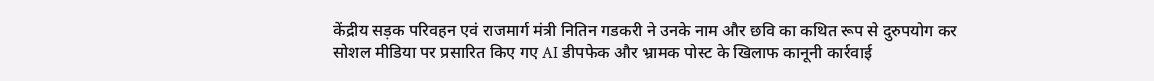केंद्रीय सड़क परिवहन एवं राजमार्ग मंत्री नितिन गडकरी ने उनके नाम और छवि का कथित रूप से दुरुपयोग कर सोशल मीडिया पर प्रसारित किए गए AI डीपफेक और भ्रामक पोस्ट के खिलाफ कानूनी कार्रवाई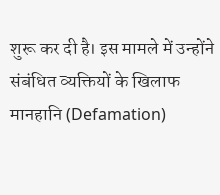शुरू कर दी है। इस मामले में उन्होंने संबंधित व्यक्तियों के खिलाफ मानहानि (Defamation)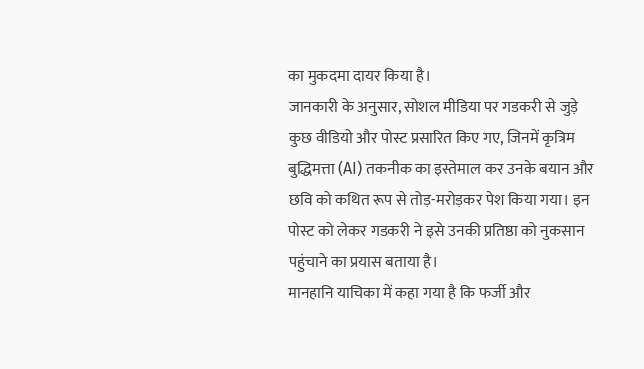का मुकदमा दायर किया है।
जानकारी के अनुसार, सोशल मीडिया पर गडकरी से जुड़े कुछ वीडियो और पोस्ट प्रसारित किए गए, जिनमें कृत्रिम बुद्धिमत्ता (AI) तकनीक का इस्तेमाल कर उनके बयान और छवि को कथित रूप से तोड़-मरोड़कर पेश किया गया। इन पोस्ट को लेकर गडकरी ने इसे उनकी प्रतिष्ठा को नुकसान पहुंचाने का प्रयास बताया है।
मानहानि याचिका में कहा गया है कि फर्जी और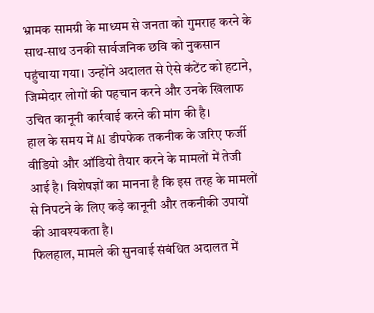भ्रामक सामग्री के माध्यम से जनता को गुमराह करने के साथ-साथ उनकी सार्वजनिक छवि को नुकसान पहुंचाया गया। उन्होंने अदालत से ऐसे कंटेंट को हटाने, जिम्मेदार लोगों की पहचान करने और उनके खिलाफ उचित कानूनी कार्रवाई करने की मांग की है।
हाल के समय में AI डीपफेक तकनीक के जरिए फर्जी वीडियो और ऑडियो तैयार करने के मामलों में तेजी आई है। विशेषज्ञों का मानना है कि इस तरह के मामलों से निपटने के लिए कड़े कानूनी और तकनीकी उपायों की आवश्यकता है।
फिलहाल, मामले की सुनवाई संबंधित अदालत में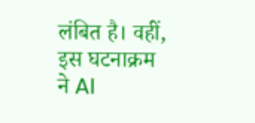लंबित है। वहीं, इस घटनाक्रम ने AI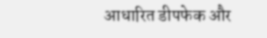आधारित डीपफेक और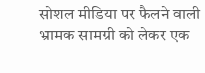सोशल मीडिया पर फैलने वाली भ्रामक सामग्री को लेकर एक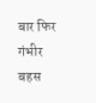बार फिर गंभीर बहस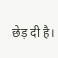छेड़ दी है।